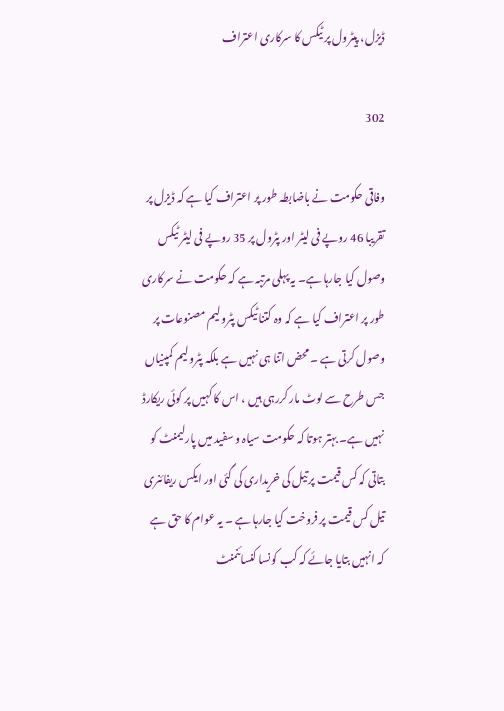ڈیزل، پیٹرول پر ٹیکس کا سرکاری اعتراف

302

وفاقی حکومت نے باضابطہ طور پر اعتراف کیا ہے کہ ڈیزل پر تقریبا 46 روپے فی لیٹر اور پٹرول پر 35 روپے فی لیٹر ٹیکس وصول کیا جارہا ہے۔ یہ پہلی مرتبہ ہے کہ حکومت نے سرکاری طور پر اعتراف کیا ہے کہ وہ کتنا ٹیکس پٹرولیم مصنوعات پر وصول کرتی ہے ۔ محض اتنا ہی نہیں ہے بلکہ پٹرولیم کمپنیاں جس طرح سے لوٹ مار کررہی ہیں ، اس کا کہیں پر کوئی ریکارڈ نہیں ہے۔ بہتر ہوتا کہ حکومت سیاہ و سفید میں پارلیمنٹ کو بتاتی کہ کس قیمت پر تیل کی خریداری کی گئی اور ایکس ریفائنری تیل کس قیمت پر فروخت کیا جارہا ہے ۔ یہ عوام کا حق ہے کہ انہیں بتایا جائے کہ کب کونسا کنسائنمنٹ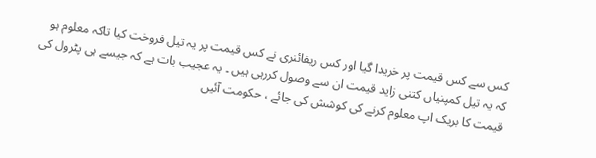کس سے کس قیمت پر خریدا گیا اور کس ریفائنری نے کس قیمت پر یہ تیل فروخت کیا تاکہ معلوم ہو کہ یہ تیل کمپنیاں کتنی زاید قیمت ان سے وصول کررہی ہیں ۔ یہ عجیب بات ہے کہ جیسے ہی پٹرول کی قیمت کا بریک اپ معلوم کرنے کی کوشش کی جائے ، حکومت آئیں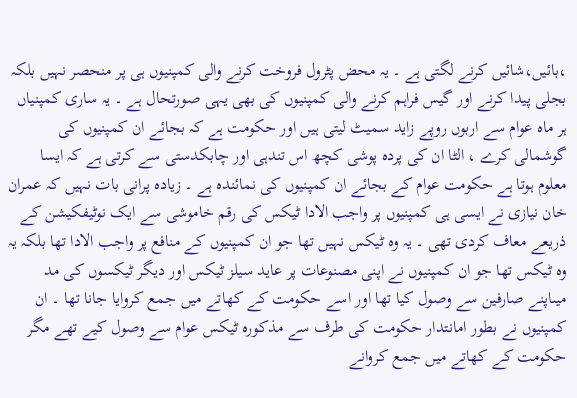،بائیں،شائیں کرنے لگتی ہے ۔ یہ محض پٹرول فروخت کرنے والی کمپنیوں ہی پر منحصر نہیں بلکہ بجلی پیدا کرنے اور گیس فراہم کرنے والی کمپنیوں کی بھی یہی صورتحال ہے ۔ یہ ساری کمپنیاں ہر ماہ عوام سے اربوں روپے زاید سمیٹ لیتی ہیں اور حکومت ہے کہ بجائے ان کمپنیوں کی گوشمالی کرے ، الٹا ان کی پردہ پوشی کچھ اس تندہی اور چابکدستی سے کرتی ہے کہ ایسا معلوم ہوتا ہے حکومت عوام کے بجائے ان کمپنیوں کی نمائندہ ہے ۔ زیادہ پرانی بات نہیں کہ عمران خان نیازی نے ایسی ہی کمپنیوں پر واجب الادا ٹیکس کی رقم خاموشی سے ایک نوٹیفکیشن کے ذریعے معاف کردی تھی ۔ یہ وہ ٹیکس نہیں تھا جو ان کمپنیوں کے منافع پر واجب الادا تھا بلکہ یہ وہ ٹیکس تھا جو ان کمپنیوں نے اپنی مصنوعات پر عاید سیلز ٹیکس اور دیگر ٹیکسوں کی مد میںاپنے صارفین سے وصول کیا تھا اور اسے حکومت کے کھاتے میں جمع کروایا جانا تھا ۔ ان کمپنیوں نے بطور امانتدار حکومت کی طرف سے مذکورہ ٹیکس عوام سے وصول کیے تھے مگر حکومت کے کھاتے میں جمع کروانے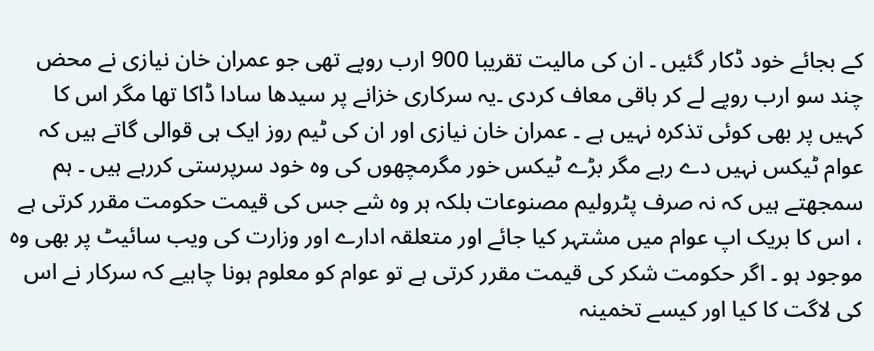کے بجائے خود ڈکار گئیں ۔ ان کی مالیت تقریبا 900 ارب روپے تھی جو عمران خان نیازی نے محض چند سو ارب روپے لے کر باقی معاف کردی ۔یہ سرکاری خزانے پر سیدھا سادا ڈاکا تھا مگر اس کا کہیں پر بھی کوئی تذکرہ نہیں ہے ۔ عمران خان نیازی اور ان کی ٹیم روز ایک ہی قوالی گاتے ہیں کہ عوام ٹیکس نہیں دے رہے مگر بڑے ٹیکس خور مگرمچھوں کی وہ خود سرپرستی کررہے ہیں ۔ ہم سمجھتے ہیں کہ نہ صرف پٹرولیم مصنوعات بلکہ ہر وہ شے جس کی قیمت حکومت مقرر کرتی ہے ، اس کا بریک اپ عوام میں مشتہر کیا جائے اور متعلقہ ادارے اور وزارت کی ویب سائیٹ پر بھی وہ موجود ہو ۔ اگر حکومت شکر کی قیمت مقرر کرتی ہے تو عوام کو معلوم ہونا چاہیے کہ سرکار نے اس کی لاگت کا کیا اور کیسے تخمینہ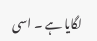لگایا ہے ۔ اسی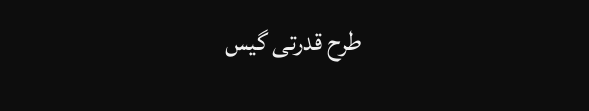طرح قدرتی گیس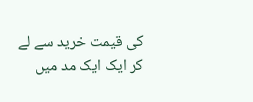کی قیمت خرید سے لے کر ایک ایک مد میں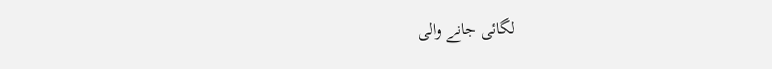لگائی جانے والی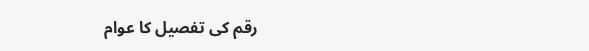رقم کی تفصیل کا عوام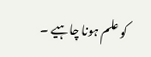کو علم ہونا چاہیے ۔